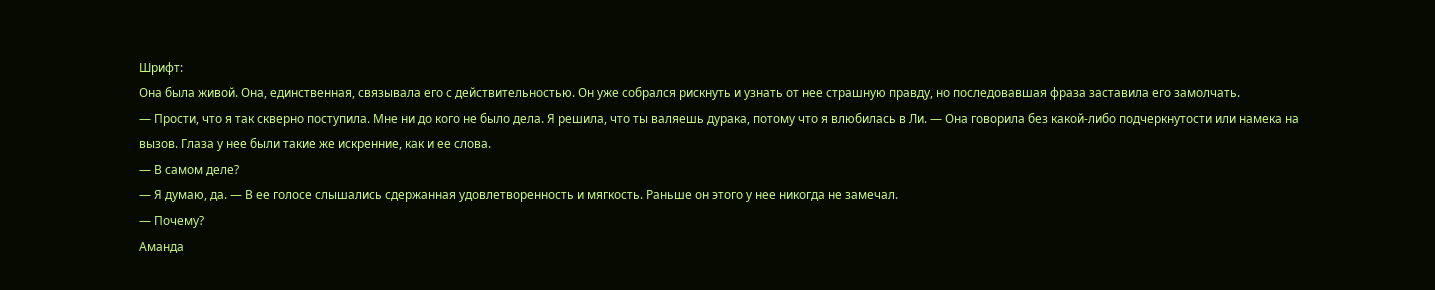Шрифт:
Она была живой. Она, единственная, связывала его с действительностью. Он уже собрался рискнуть и узнать от нее страшную правду, но последовавшая фраза заставила его замолчать.
— Прости, что я так скверно поступила. Мне ни до кого не было дела. Я решила, что ты валяешь дурака, потому что я влюбилась в Ли. — Она говорила без какой-либо подчеркнутости или намека на вызов. Глаза у нее были такие же искренние, как и ее слова.
— В самом деле?
— Я думаю, да. — В ее голосе слышались сдержанная удовлетворенность и мягкость. Раньше он этого у нее никогда не замечал.
— Почему?
Аманда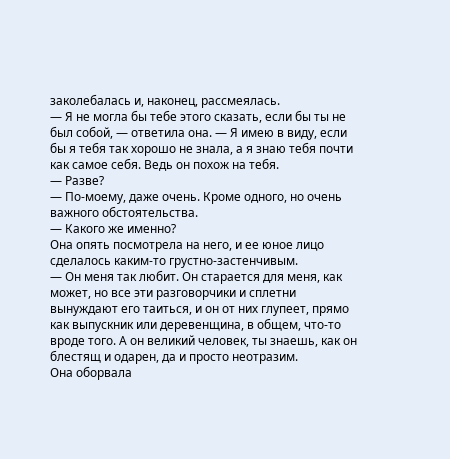заколебалась и, наконец, рассмеялась.
— Я не могла бы тебе этого сказать, если бы ты не был собой, — ответила она. — Я имею в виду, если бы я тебя так хорошо не знала, а я знаю тебя почти как самое себя. Ведь он похож на тебя.
— Разве?
— По-моему, даже очень. Кроме одного, но очень важного обстоятельства.
— Какого же именно?
Она опять посмотрела на него, и ее юное лицо сделалось каким-то грустно-застенчивым.
— Он меня так любит. Он старается для меня, как может, но все эти разговорчики и сплетни вынуждают его таиться, и он от них глупеет, прямо как выпускник или деревенщина, в общем, что-то вроде того. А он великий человек, ты знаешь, как он блестящ и одарен, да и просто неотразим.
Она оборвала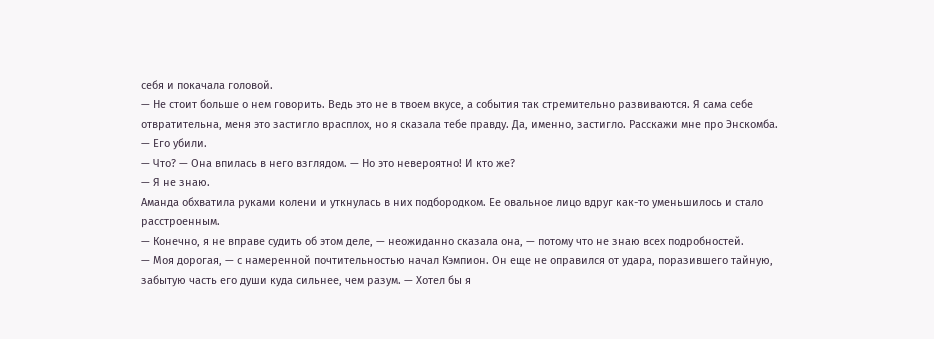себя и покачала головой.
— Не стоит больше о нем говорить. Ведь это не в твоем вкусе, а события так стремительно развиваются. Я сама себе отвратительна, меня это застигло врасплох, но я сказала тебе правду. Да, именно, застигло. Расскажи мне про Энскомба.
— Его убили.
— Что? — Она впилась в него взглядом. — Но это невероятно! И кто же?
— Я не знаю.
Аманда обхватила руками колени и уткнулась в них подбородком. Ее овальное лицо вдруг как-то уменьшилось и стало расстроенным.
— Конечно, я не вправе судить об этом деле, — неожиданно сказала она, — потому что не знаю всех подробностей.
— Моя дорогая, — с намеренной почтительностью начал Кэмпион. Он еще не оправился от удара, поразившего тайную, забытую часть его души куда сильнее, чем разум. — Хотел бы я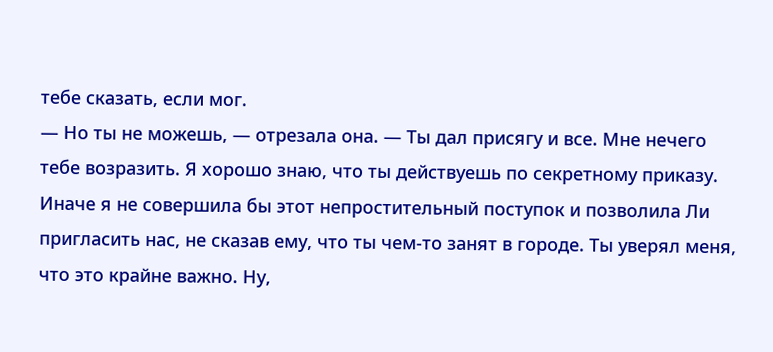тебе сказать, если мог.
— Но ты не можешь, — отрезала она. — Ты дал присягу и все. Мне нечего тебе возразить. Я хорошо знаю, что ты действуешь по секретному приказу. Иначе я не совершила бы этот непростительный поступок и позволила Ли пригласить нас, не сказав ему, что ты чем-то занят в городе. Ты уверял меня, что это крайне важно. Ну,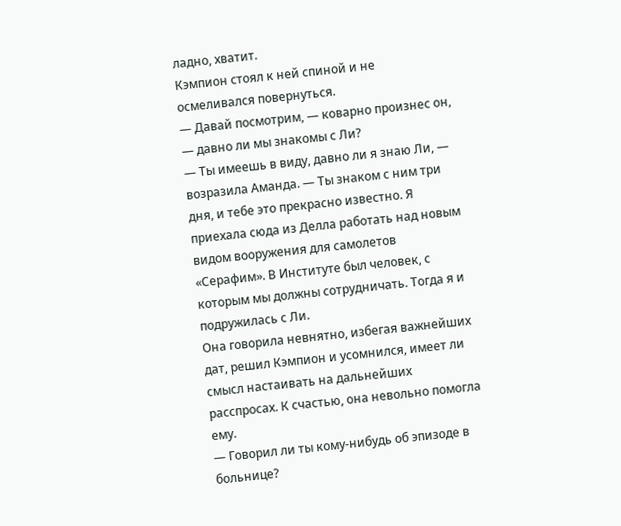ладно, хватит.
Кэмпион стоял к ней спиной и не осмеливался повернуться.
— Давай посмотрим, — коварно произнес он, — давно ли мы знакомы с Ли?
— Ты имеешь в виду, давно ли я знаю Ли, — возразила Аманда. — Ты знаком с ним три дня, и тебе это прекрасно известно. Я приехала сюда из Делла работать над новым видом вооружения для самолетов «Серафим». В Институте был человек, с которым мы должны сотрудничать. Тогда я и подружилась с Ли.
Она говорила невнятно, избегая важнейших дат, решил Кэмпион и усомнился, имеет ли смысл настаивать на дальнейших расспросах. К счастью, она невольно помогла ему.
— Говорил ли ты кому-нибудь об эпизоде в больнице?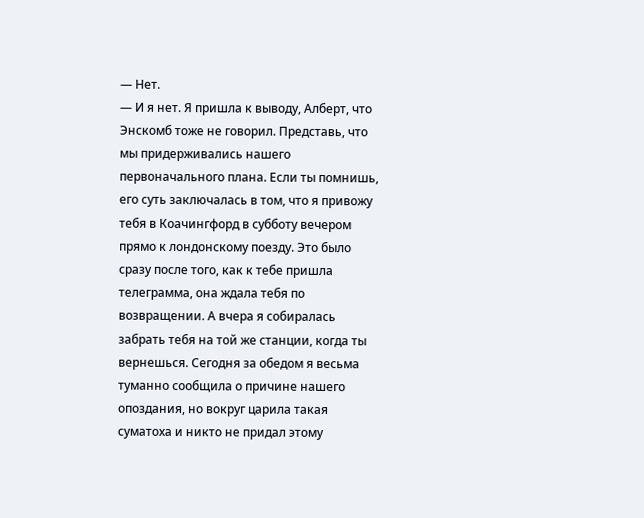— Нет.
— И я нет. Я пришла к выводу, Алберт, что Энскомб тоже не говорил. Представь, что мы придерживались нашего первоначального плана. Если ты помнишь, его суть заключалась в том, что я привожу тебя в Коачингфорд в субботу вечером прямо к лондонскому поезду. Это было сразу после того, как к тебе пришла телеграмма, она ждала тебя по возвращении. А вчера я собиралась забрать тебя на той же станции, когда ты вернешься. Сегодня за обедом я весьма туманно сообщила о причине нашего опоздания, но вокруг царила такая суматоха и никто не придал этому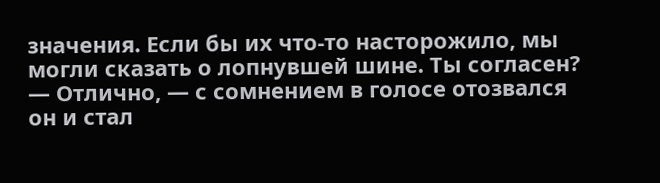значения. Если бы их что-то насторожило, мы могли сказать о лопнувшей шине. Ты согласен?
— Отлично, — с сомнением в голосе отозвался он и стал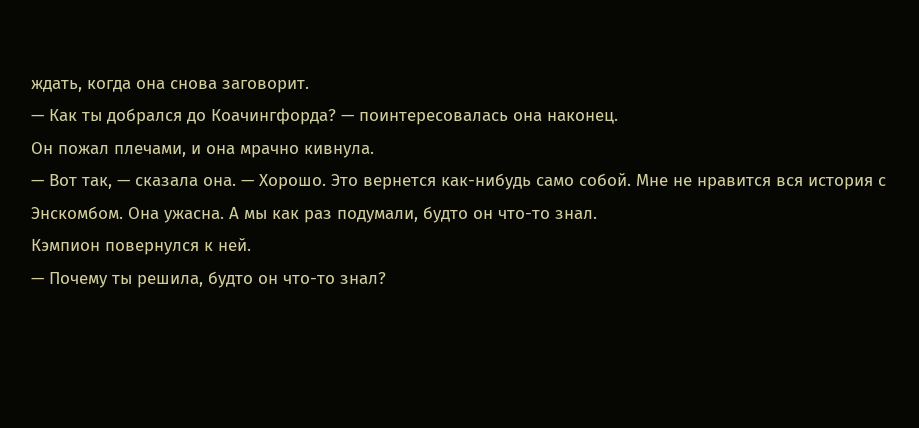ждать, когда она снова заговорит.
— Как ты добрался до Коачингфорда? — поинтересовалась она наконец.
Он пожал плечами, и она мрачно кивнула.
— Вот так, — сказала она. — Хорошо. Это вернется как-нибудь само собой. Мне не нравится вся история с Энскомбом. Она ужасна. А мы как раз подумали, будто он что-то знал.
Кэмпион повернулся к ней.
— Почему ты решила, будто он что-то знал?